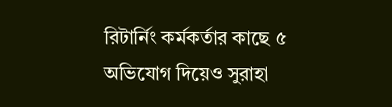রিটার্নিং কর্মকর্তার কাছে ৫ অভিযোগ দিয়েও সুরাহা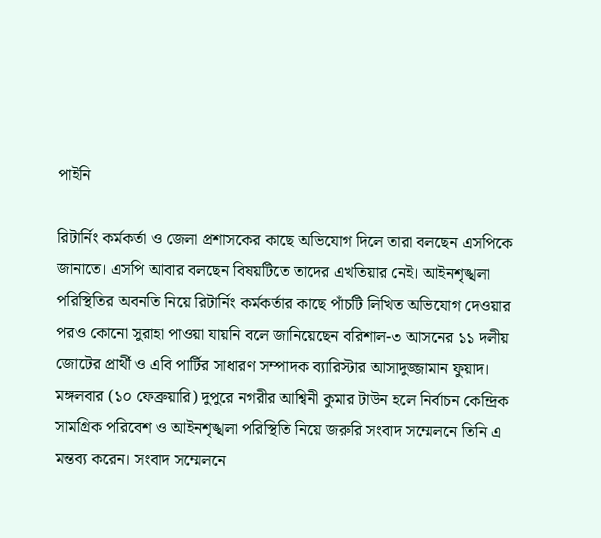পাইনি

রিটার্নিং কর্মকর্তা ও জেলা প্রশাসকের কাছে অভিযোগ দিলে তারা বলছেন এসপিকে জানাতে। এসপি আবার বলছেন বিষয়টিতে তাদের এখতিয়ার নেই। আইনশৃঙ্খলা পরিস্থিতির অবনতি নিয়ে রিটার্নিং কর্মকর্তার কাছে পাঁচটি লিখিত অভিযোগ দেওয়ার পরও কোনো সুরাহা পাওয়া যায়নি বলে জানিয়েছেন বরিশাল-৩ আসনের ১১ দলীয় জোটের প্রার্থী ও এবি পার্টির সাধারণ সম্পাদক ব্যারিস্টার আসাদুজ্জামান ফুয়াদ। মঙ্গলবার (১০ ফেব্রুয়ারি) দুপুরে নগরীর আশ্বিনী কুমার টাউন হলে নির্বাচন কেন্দ্রিক সামগ্রিক পরিবেশ ও আইনশৃঙ্খলা পরিস্থিতি নিয়ে জরুরি সংবাদ সম্মেলনে তিনি এ মন্তব্য করেন। সংবাদ সম্মেলনে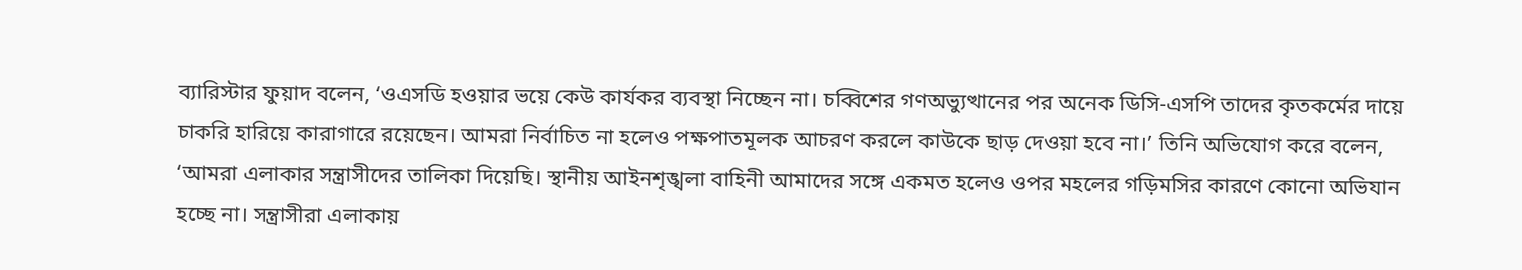ব্যারিস্টার ফুয়াদ বলেন, ‘ওএসডি হওয়ার ভয়ে কেউ কার্যকর ব্যবস্থা নিচ্ছেন না। চব্বিশের গণঅভ্যুত্থানের পর অনেক ডিসি-এসপি তাদের কৃতকর্মের দায়ে চাকরি হারিয়ে কারাগারে রয়েছেন। আমরা নির্বাচিত না হলেও পক্ষপাতমূলক আচরণ করলে কাউকে ছাড় দেওয়া হবে না।’ তিনি অভিযোগ করে বলেন, ‘আমরা এলাকার সন্ত্রাসীদের তালিকা দিয়েছি। স্থানীয় আইনশৃঙ্খলা বাহিনী আমাদের সঙ্গে একমত হলেও ওপর মহলের গড়িমসির কারণে কোনো অভিযান হচ্ছে না। সন্ত্রাসীরা এলাকায়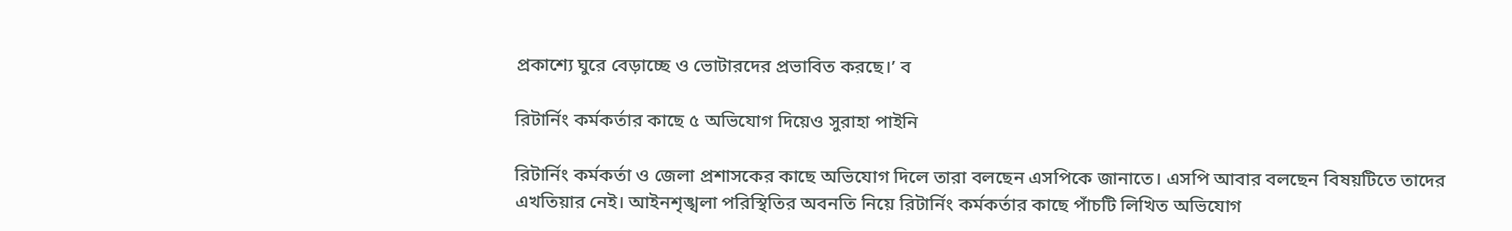প্রকাশ্যে ঘুরে বেড়াচ্ছে ও ভোটারদের প্রভাবিত করছে।’ ব

রিটার্নিং কর্মকর্তার কাছে ৫ অভিযোগ দিয়েও সুরাহা পাইনি

রিটার্নিং কর্মকর্তা ও জেলা প্রশাসকের কাছে অভিযোগ দিলে তারা বলছেন এসপিকে জানাতে। এসপি আবার বলছেন বিষয়টিতে তাদের এখতিয়ার নেই। আইনশৃঙ্খলা পরিস্থিতির অবনতি নিয়ে রিটার্নিং কর্মকর্তার কাছে পাঁচটি লিখিত অভিযোগ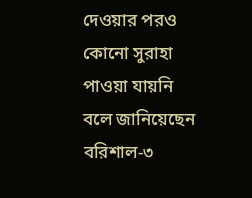দেওয়ার পরও কোনো সুরাহা পাওয়া যায়নি বলে জানিয়েছেন বরিশাল-৩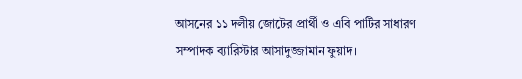আসনের ১১ দলীয় জোটের প্রার্থী ও এবি পার্টির সাধারণ সম্পাদক ব্যারিস্টার আসাদুজ্জামান ফুয়াদ।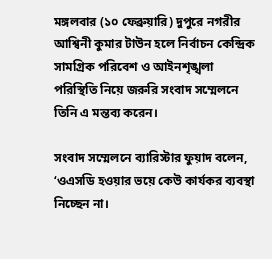মঙ্গলবার (১০ ফেব্রুয়ারি) দুপুরে নগরীর আশ্বিনী কুমার টাউন হলে নির্বাচন কেন্দ্রিক সামগ্রিক পরিবেশ ও আইনশৃঙ্খলা পরিস্থিতি নিয়ে জরুরি সংবাদ সম্মেলনে তিনি এ মন্তব্য করেন।

সংবাদ সম্মেলনে ব্যারিস্টার ফুয়াদ বলেন, ‘ওএসডি হওয়ার ভয়ে কেউ কার্যকর ব্যবস্থা নিচ্ছেন না।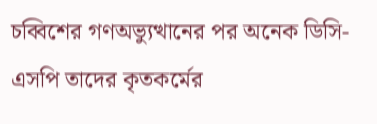চব্বিশের গণঅভ্যুত্থানের পর অনেক ডিসি-এসপি তাদের কৃতকর্মের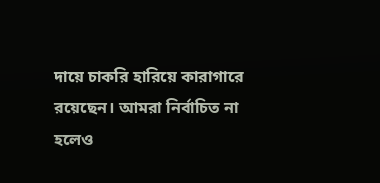দায়ে চাকরি হারিয়ে কারাগারে রয়েছেন। আমরা নির্বাচিত না হলেও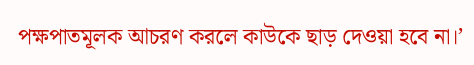পক্ষপাতমূলক আচরণ করলে কাউকে ছাড় দেওয়া হবে না।’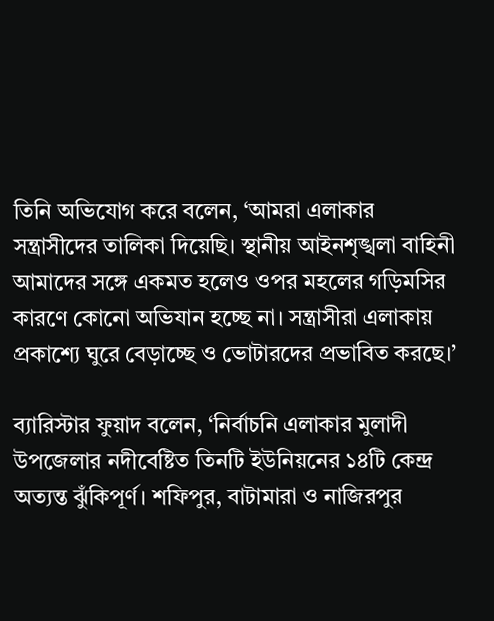তিনি অভিযোগ করে বলেন, ‘আমরা এলাকার সন্ত্রাসীদের তালিকা দিয়েছি। স্থানীয় আইনশৃঙ্খলা বাহিনী আমাদের সঙ্গে একমত হলেও ওপর মহলের গড়িমসির কারণে কোনো অভিযান হচ্ছে না। সন্ত্রাসীরা এলাকায় প্রকাশ্যে ঘুরে বেড়াচ্ছে ও ভোটারদের প্রভাবিত করছে।’

ব্যারিস্টার ফুয়াদ বলেন, ‘নির্বাচনি এলাকার মুলাদী উপজেলার নদীবেষ্টিত তিনটি ইউনিয়নের ১৪টি কেন্দ্র অত্যন্ত ঝুঁকিপূর্ণ। শফিপুর, বাটামারা ও নাজিরপুর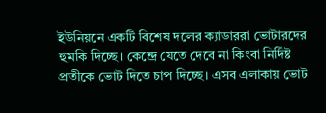ইউনিয়নে একটি বিশেষ দলের ক্যাডাররা ভোটারদের হুমকি দিচ্ছে। কেন্দ্রে যেতে দেবে না কিংবা নির্দিষ্ট প্রতীকে ভোট দিতে চাপ দিচ্ছে। এসব এলাকায় ভোট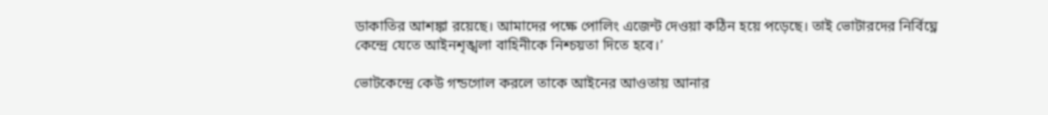ডাকাতির আশঙ্কা রয়েছে। আমাদের পক্ষে পোলিং এজেন্ট দেওয়া কঠিন হয়ে পড়েছে। তাই ভোটারদের নির্বিঘ্নে কেন্দ্রে যেতে আইনশৃঙ্খলা বাহিনীকে নিশ্চয়তা দিতে হবে।’

ভোটকেন্দ্রে কেউ গন্ডগোল করলে তাকে আইনের আওতায় আনার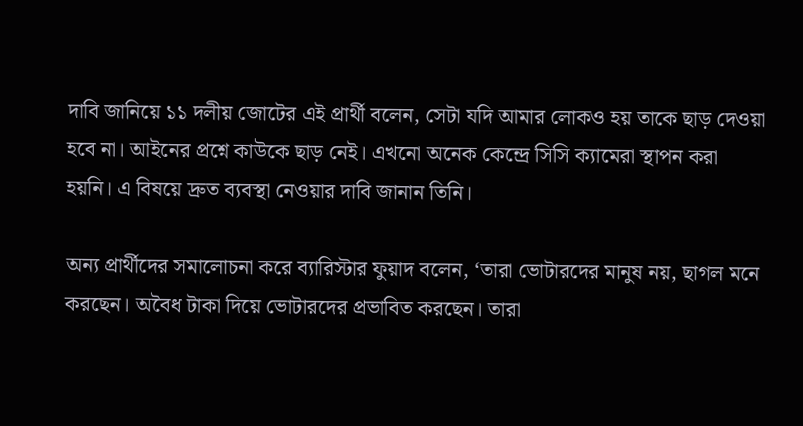দাবি জানিয়ে ১১ দলীয় জোটের এই প্রার্থী বলেন, সেটা যদি আমার লোকও হয় তাকে ছাড় দেওয়া হবে না। আইনের প্রশ্নে কাউকে ছাড় নেই। এখনো অনেক কেন্দ্রে সিসি ক্যামেরা স্থাপন করা হয়নি। এ বিষয়ে দ্রুত ব্যবস্থা নেওয়ার দাবি জানান তিনি।

অন্য প্রার্থীদের সমালোচনা করে ব্যারিস্টার ফুয়াদ বলেন, ‘তারা ভোটারদের মানুষ নয়, ছাগল মনে করছেন। অবৈধ টাকা দিয়ে ভোটারদের প্রভাবিত করছেন। তারা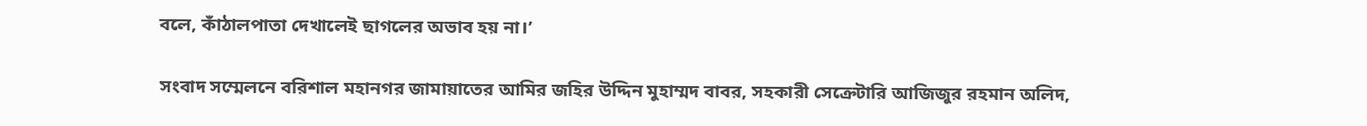বলে, কাঁঠালপাতা দেখালেই ছাগলের অভাব হয় না।’

সংবাদ সম্মেলনে বরিশাল মহানগর জামায়াতের আমির জহির উদ্দিন মুহাম্মদ বাবর, সহকারী সেক্রেটারি আজিজুর রহমান অলিদ,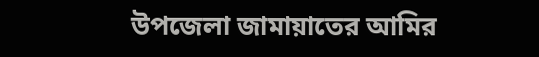উপজেলা জামায়াতের আমির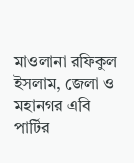মাওলানা রফিকুল ইসলাম, জেলা ও মহানগর এবি পার্টির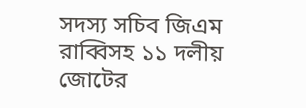সদস্য সচিব জিএম রাব্বিসহ ১১ দলীয় জোটের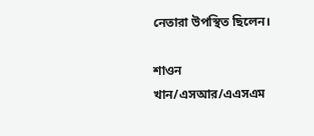নেতারা উপস্থিত ছিলেন।

শাওন খান/এসআর/এএসএম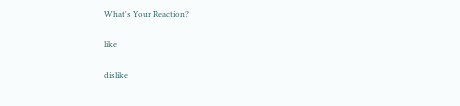What's Your Reaction?

like

dislike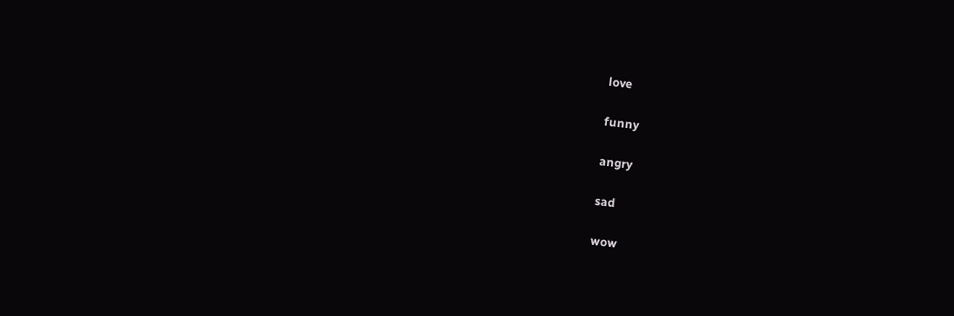love

funny

angry

sad

wow